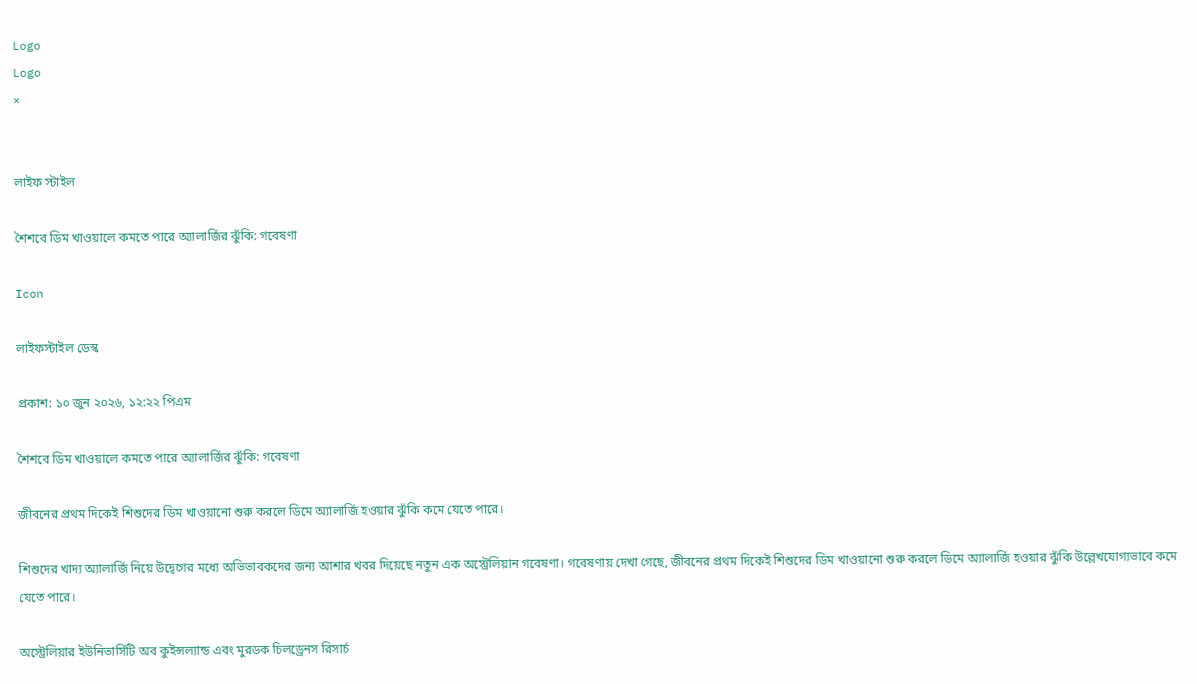Logo
Logo
×


লাইফ স্টাইল

শৈশবে ডিম খাওয়ালে কমতে পারে অ্যালার্জির ঝুঁকি: গবেষণা

Icon

লাইফস্টাইল ডেস্ক

প্রকাশ: ১০ জুন ২০২৬, ১২:২২ পিএম

শৈশবে ডিম খাওয়ালে কমতে পারে অ্যালার্জির ঝুঁকি: গবেষণা

জীবনের প্রথম দিকেই শিশুদের ডিম খাওয়ানো শুরু করলে ডিমে অ্যালার্জি হওয়ার ঝুঁকি কমে যেতে পারে।

শিশুদের খাদ্য অ্যালার্জি নিয়ে উদ্বেগের মধ্যে অভিভাবকদের জন্য আশার খবর দিয়েছে নতুন এক অস্ট্রেলিয়ান গবেষণা। গবেষণায় দেখা গেছে, জীবনের প্রথম দিকেই শিশুদের ডিম খাওয়ানো শুরু করলে ডিমে অ্যালার্জি হওয়ার ঝুঁকি উল্লেখযোগ্যভাবে কমে যেতে পারে।

অস্ট্রেলিয়ার ইউনিভার্সিটি অব কুইন্সল্যান্ড এবং মুরডক চিলড্রেনস রিসার্চ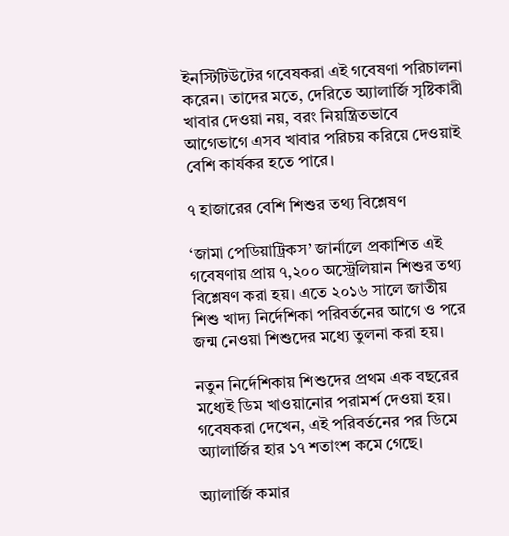ইনস্টিটিউটের গবেষকরা এই গবেষণা পরিচালনা করেন। তাদের মতে, দেরিতে অ্যালার্জি সৃষ্টিকারী খাবার দেওয়া নয়, বরং নিয়ন্ত্রিতভাবে আগেভাগে এসব খাবার পরিচয় করিয়ে দেওয়াই বেশি কার্যকর হতে পারে।

৭ হাজারের বেশি শিশুর তথ্য বিশ্লেষণ

‘জামা পেডিয়াট্রিকস’ জার্নালে প্রকাশিত এই গবেষণায় প্রায় ৭,২০০ অস্ট্রেলিয়ান শিশুর তথ্য বিশ্লেষণ করা হয়। এতে ২০১৬ সালে জাতীয় শিশু খাদ্য নির্দেশিকা পরিবর্তনের আগে ও পরে জন্ম নেওয়া শিশুদের মধ্যে তুলনা করা হয়।

নতুন নির্দেশিকায় শিশুদের প্রথম এক বছরের মধ্যেই ডিম খাওয়ানোর পরামর্শ দেওয়া হয়। গবেষকরা দেখেন, এই পরিবর্তনের পর ডিমে অ্যালার্জির হার ১৭ শতাংশ কমে গেছে।

অ্যালার্জি কমার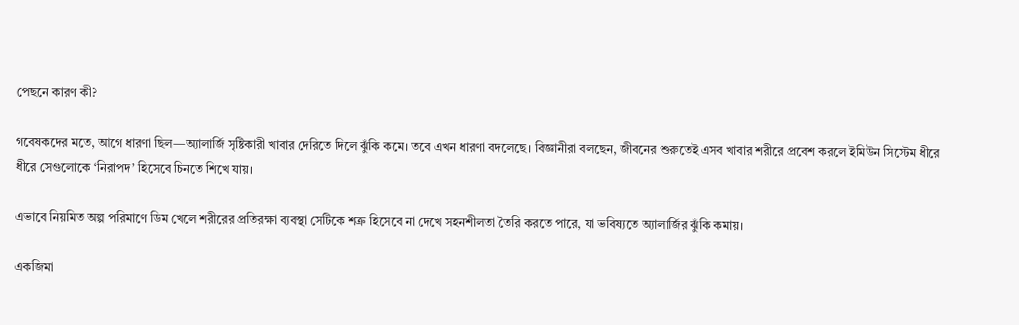পেছনে কারণ কী?

গবেষকদের মতে, আগে ধারণা ছিল—অ্যালার্জি সৃষ্টিকারী খাবার দেরিতে দিলে ঝুঁকি কমে। তবে এখন ধারণা বদলেছে। বিজ্ঞানীরা বলছেন, জীবনের শুরুতেই এসব খাবার শরীরে প্রবেশ করলে ইমিউন সিস্টেম ধীরে ধীরে সেগুলোকে ‘নিরাপদ’ হিসেবে চিনতে শিখে যায়।

এভাবে নিয়মিত অল্প পরিমাণে ডিম খেলে শরীরের প্রতিরক্ষা ব্যবস্থা সেটিকে শত্রু হিসেবে না দেখে সহনশীলতা তৈরি করতে পারে, যা ভবিষ্যতে অ্যালার্জির ঝুঁকি কমায়।

একজিমা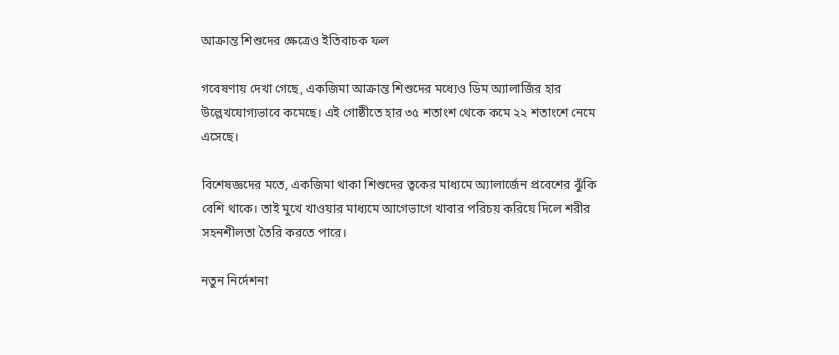আক্রান্ত শিশুদের ক্ষেত্রেও ইতিবাচক ফল

গবেষণায় দেখা গেছে, একজিমা আক্রান্ত শিশুদের মধ্যেও ডিম অ্যালার্জির হার উল্লেখযোগ্যভাবে কমেছে। এই গোষ্ঠীতে হার ৩৫ শতাংশ থেকে কমে ২২ শতাংশে নেমে এসেছে।

বিশেষজ্ঞদের মতে, একজিমা থাকা শিশুদের ত্বকের মাধ্যমে অ্যালার্জেন প্রবেশের ঝুঁকি বেশি থাকে। তাই মুখে খাওয়ার মাধ্যমে আগেভাগে খাবার পরিচয় করিয়ে দিলে শরীর সহনশীলতা তৈরি করতে পারে।

নতুন নির্দেশনা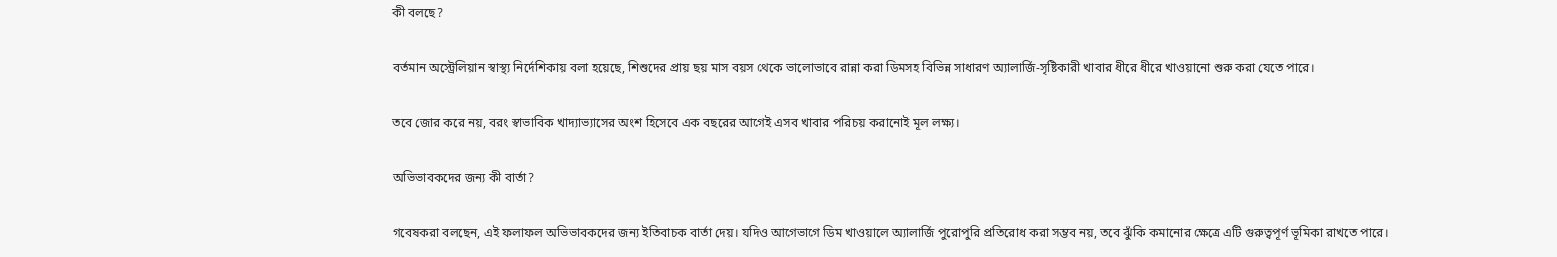কী বলছে?

বর্তমান অস্ট্রেলিয়ান স্বাস্থ্য নির্দেশিকায় বলা হয়েছে, শিশুদের প্রায় ছয় মাস বয়স থেকে ভালোভাবে রান্না করা ডিমসহ বিভিন্ন সাধারণ অ্যালার্জি-সৃষ্টিকারী খাবার ধীরে ধীরে খাওয়ানো শুরু করা যেতে পারে।

তবে জোর করে নয়, বরং স্বাভাবিক খাদ্যাভ্যাসের অংশ হিসেবে এক বছরের আগেই এসব খাবার পরিচয় করানোই মূল লক্ষ্য।

অভিভাবকদের জন্য কী বার্তা?

গবেষকরা বলছেন, এই ফলাফল অভিভাবকদের জন্য ইতিবাচক বার্তা দেয়। যদিও আগেভাগে ডিম খাওয়ালে অ্যালার্জি পুরোপুরি প্রতিরোধ করা সম্ভব নয়, তবে ঝুঁকি কমানোর ক্ষেত্রে এটি গুরুত্বপূর্ণ ভূমিকা রাখতে পারে।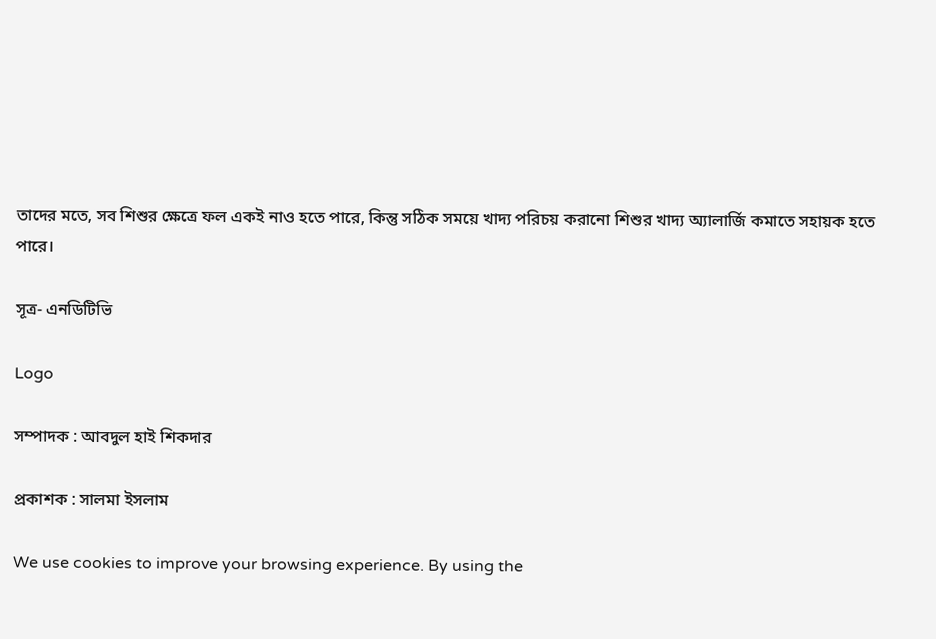তাদের মতে, সব শিশুর ক্ষেত্রে ফল একই নাও হতে পারে, কিন্তু সঠিক সময়ে খাদ্য পরিচয় করানো শিশুর খাদ্য অ্যালার্জি কমাতে সহায়ক হতে পারে।

সূত্র- এনডিটিভি

Logo

সম্পাদক : আবদুল হাই শিকদার

প্রকাশক : সালমা ইসলাম

We use cookies to improve your browsing experience. By using the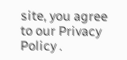site, you agree to our Privacy Policy .